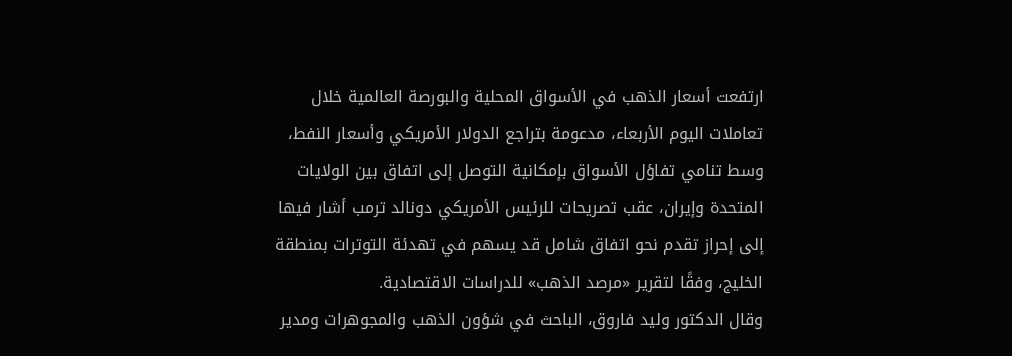ارتفعت أسعار الذهب في الأسواق المحلية والبورصة العالمية خلال تعاملات اليوم الأربعاء، مدعومة بتراجع الدولار الأمريكي وأسعار النفط، وسط تنامي تفاؤل الأسواق بإمكانية التوصل إلى اتفاق بين الولايات المتحدة وإيران، عقب تصريحات للرئيس الأمريكي دونالد ترمب أشار فيها إلى إحراز تقدم نحو اتفاق شامل قد يسهم في تهدئة التوترات بمنطقة الخليج، وفقًا لتقرير «مرصد الذهب» للدراسات الاقتصادية.
وقال الدكتور وليد فاروق، الباحث في شؤون الذهب والمجوهرات ومدير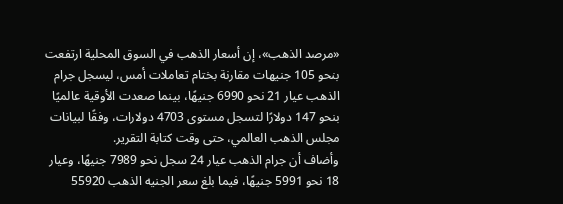«مرصد الذهب»، إن أسعار الذهب في السوق المحلية ارتفعت بنحو 105 جنيهات مقارنة بختام تعاملات أمس، ليسجل جرام الذهب عيار 21 نحو 6990 جنيهًا، بينما صعدت الأوقية عالميًا بنحو 147 دولارًا لتسجل مستوى 4703 دولارات، وفقًا لبيانات مجلس الذهب العالمي، حتى وقت كتابة التقرير.
وأضاف أن جرام الذهب عيار 24 سجل نحو 7989 جنيهًا، وعيار 18 نحو 5991 جنيهًا، فيما بلغ سعر الجنيه الذهب 55920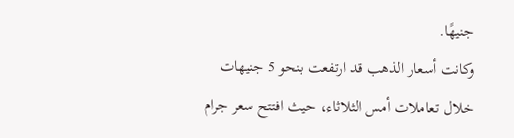جنيهًا.
وكانت أسعار الذهب قد ارتفعت بنحو 5 جنيهات خلال تعاملات أمس الثلاثاء، حيث افتتح سعر جرام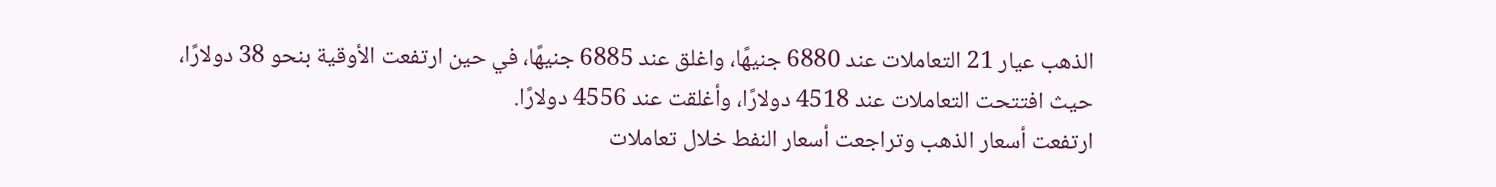الذهب عيار 21 التعاملات عند 6880 جنيهًا، واغلق عند 6885 جنيهًا، في حين ارتفعت الأوقية بنحو 38 دولارًا، حيث افتتحت التعاملات عند 4518 دولارًا، وأغلقت عند 4556 دولارًا.
ارتفعت أسعار الذهب وتراجعت أسعار النفط خلال تعاملات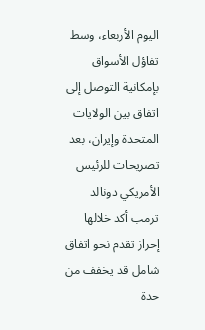اليوم الأربعاء، وسط تفاؤل الأسواق بإمكانية التوصل إلى اتفاق بين الولايات المتحدة وإيران، بعد تصريحات للرئيس الأمريكي دونالد ترمب أكد خلالها إحراز تقدم نحو اتفاق شامل قد يخفف من حدة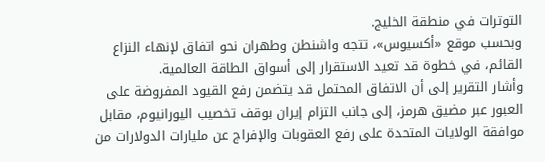التوترات في منطقة الخليج.
وبحسب موقع «أكسيوس»، تتجه واشنطن وطهران نحو اتفاق لإنهاء النزاع القائم، في خطوة قد تعيد الاستقرار إلى أسواق الطاقة العالمية.
وأشار التقرير إلى أن الاتفاق المحتمل قد يتضمن رفع القيود المفروضة على العبور عبر مضيق هرمز، إلى جانب التزام إيران بوقف تخصيب اليورانيوم، مقابل موافقة الولايات المتحدة على رفع العقوبات والإفراج عن مليارات الدولارات من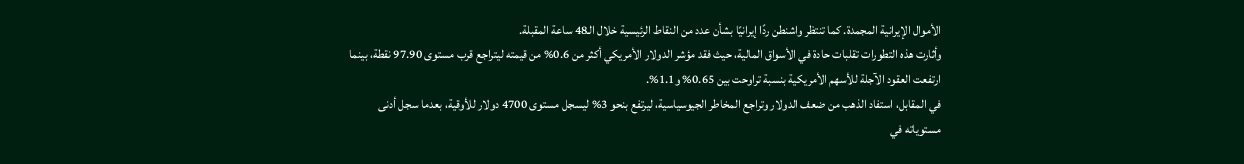الأموال الإيرانية المجمدة. كما تنتظر واشنطن ردًا إيرانيًا بشأن عدد من النقاط الرئيسية خلال الـ48 ساعة المقبلة.
وأثارت هذه التطورات تقلبات حادة في الأسواق المالية، حيث فقد مؤشر الدولار الأمريكي أكثر من 0.6% من قيمته ليتراجع قرب مستوى 97.90 نقطة، بينما ارتفعت العقود الآجلة للأسهم الأمريكية بنسبة تراوحت بين 0.65% و1.1%.
في المقابل، استفاد الذهب من ضعف الدولار وتراجع المخاطر الجيوسياسية، ليرتفع بنحو 3% ليسجل مستوى 4700 دولار للأوقية، بعدما سجل أدنى مستوياته في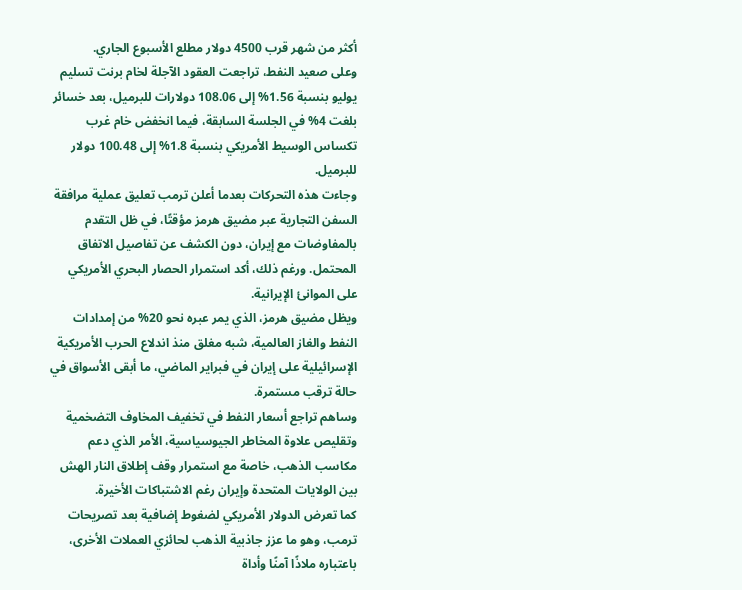أكثر من شهر قرب 4500 دولار مطلع الأسبوع الجاري.
وعلى صعيد النفط، تراجعت العقود الآجلة لخام برنت تسليم يوليو بنسبة 1.56% إلى 108.06 دولارات للبرميل، بعد خسائر بلغت 4% في الجلسة السابقة، فيما انخفض خام غرب تكساس الوسيط الأمريكي بنسبة 1.8% إلى 100.48 دولار للبرميل.
وجاءت هذه التحركات بعدما أعلن ترمب تعليق عملية مرافقة السفن التجارية عبر مضيق هرمز مؤقتًا، في ظل التقدم بالمفاوضات مع إيران، دون الكشف عن تفاصيل الاتفاق المحتمل. ورغم ذلك، أكد استمرار الحصار البحري الأمريكي على الموانئ الإيرانية.
ويظل مضيق هرمز، الذي يمر عبره نحو 20% من إمدادات النفط والغاز العالمية، شبه مغلق منذ اندلاع الحرب الأمريكية الإسرائيلية على إيران في فبراير الماضي، ما أبقى الأسواق في حالة ترقب مستمرة.
وساهم تراجع أسعار النفط في تخفيف المخاوف التضخمية وتقليص علاوة المخاطر الجيوسياسية، الأمر الذي دعم مكاسب الذهب، خاصة مع استمرار وقف إطلاق النار الهش بين الولايات المتحدة وإيران رغم الاشتباكات الأخيرة.
كما تعرض الدولار الأمريكي لضغوط إضافية بعد تصريحات ترمب، وهو ما عزز جاذبية الذهب لحائزي العملات الأخرى، باعتباره ملاذًا آمنًا وأداة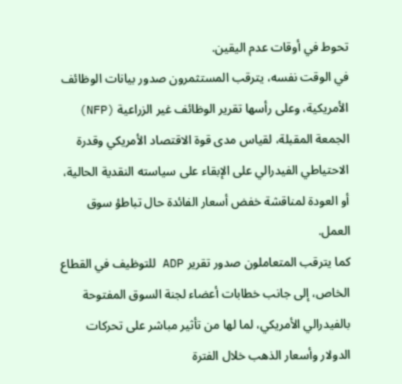تحوط في أوقات عدم اليقين.
في الوقت نفسه، يترقب المستثمرون صدور بيانات الوظائف الأمريكية، وعلى رأسها تقرير الوظائف غير الزراعية (NFP) الجمعة المقبلة، لقياس مدى قوة الاقتصاد الأمريكي وقدرة الاحتياطي الفيدرالي على الإبقاء على سياسته النقدية الحالية، أو العودة لمناقشة خفض أسعار الفائدة حال تباطؤ سوق العمل.
كما يترقب المتعاملون صدور تقرير ADP للتوظيف في القطاع الخاص، إلى جانب خطابات أعضاء لجنة السوق المفتوحة بالفيدرالي الأمريكي، لما لها من تأثير مباشر على تحركات الدولار وأسعار الذهب خلال الفترة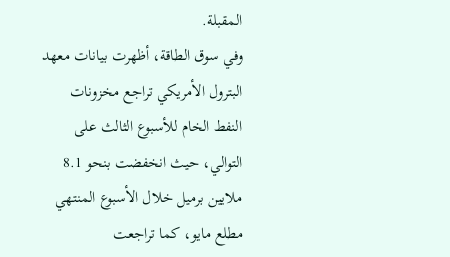المقبلة.
وفي سوق الطاقة، أظهرت بيانات معهد البترول الأمريكي تراجع مخزونات النفط الخام للأسبوع الثالث على التوالي، حيث انخفضت بنحو 8.1 ملايين برميل خلال الأسبوع المنتهي مطلع مايو، كما تراجعت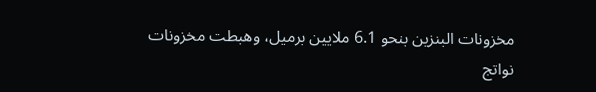مخزونات البنزين بنحو 6.1 ملايين برميل، وهبطت مخزونات نواتج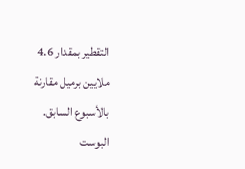التقطير بمقدار 4.6 ملايين برميل مقارنة بالأسبوع السابق.
البوست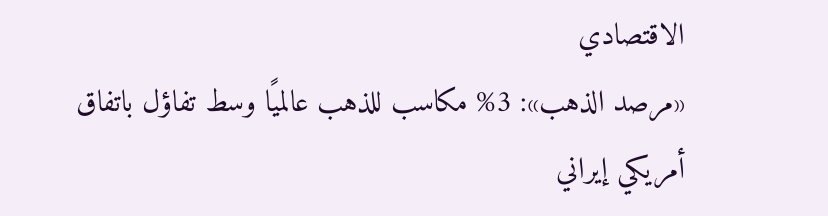الاقتصادي
«مرصد الذهب»: 3% مكاسب للذهب عالميًا وسط تفاؤل باتفاق أمريكي إيراني